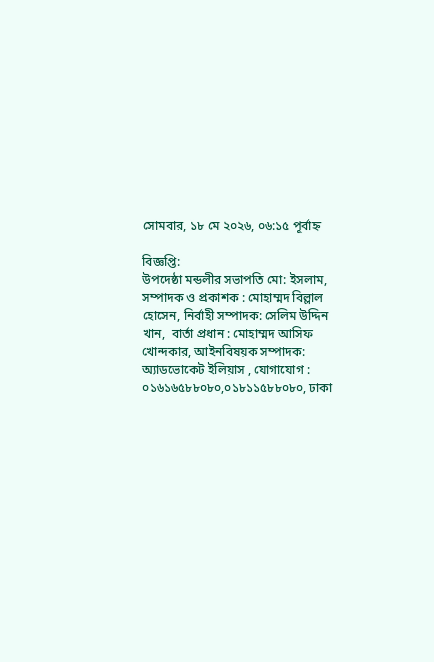সোমবার, ১৮ মে ২০২৬, ০৬:১৫ পূর্বাহ্ন

বিজ্ঞপ্তি:
উপদেষ্ঠা মন্ডলীর সভাপতি মো: ইসলাম, সম্পাদক ও প্রকাশক : মোহাম্মদ বিল্লাল হোসেন, নির্বাহী সম্পাদক: সেলিম উদ্দিন খান,  বার্তা প্রধান : মোহাম্মদ আসিফ খোন্দকার, আইনবিষয়ক সম্পাদক: অ্যাডভোকেট ইলিয়াস , যোগাযোগ : ০১৬১৬৫৮৮০৮০,০১৮১১৫৮৮০৮০, ঢাকা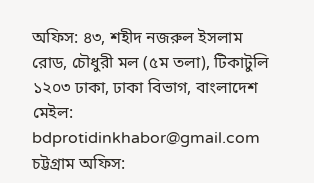অফিস: ৪৩, শহীদ নজরুল ইসলাম রোড, চৌধুরী মল (৫ম তলা), টিকাটুলি ১২০৩ ঢাকা, ঢাকা বিভাগ, বাংলাদেশ মেইল: bdprotidinkhabor@gmail.com চট্টগ্রাম অফিস: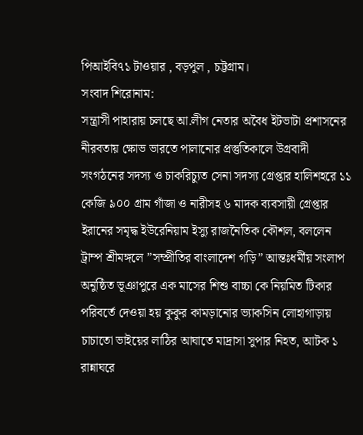পিআইবি৭১ টাওয়ার , বড়পুল , চট্টগ্রাম।
সংবাদ শিরোনাম:
সন্ত্রাসী পাহারায় চলছে আ.লীগ নেতার অবৈধ ইটভাটা প্রশাসনের নীরবতায় ক্ষোভ ভারতে পালানোর প্রস্তুতিকালে উগ্রবাদী সংগঠনের সদস্য ও চাকরিচ্যুত সেনা সদস্য গ্রেপ্তার হালিশহরে ১১ কেজি ৯০০ গ্রাম গাঁজা ও নারীসহ ৬ মাদক ব্যবসায়ী গ্রেপ্তার ইরানের সমৃদ্ধ ইউরেনিয়াম ইস্যু রাজনৈতিক কৌশল, বললেন ট্রাম্প শ্রীমঙ্গলে ”সম্প্রীতির বাংলাদেশ গড়ি” আন্তঃধর্মীয় সংলাপ অনুষ্ঠিত ভূঞাপুরে এক মাসের শিশু বাচ্চা কে নিয়মিত টিকার পরিবর্তে দেওয়া হয় কুকুর কামড়ানোর ভ্যাকসিন লোহাগাড়ায় চাচাতো ভাইয়ের লাঠির আঘাতে মাদ্রাসা সুপার নিহত, আটক ১ রান্নাঘরে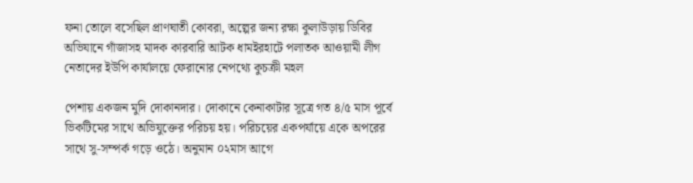ফনা তোলে বসেছিল প্রাণঘাতী কোবরা, অল্পের জন্য রক্ষা কুলাউড়ায় ডিবির অভিযানে গাঁজাসহ মাদক কারবারি আটক ধামইরহাটে পলাতক আওয়ামী লীগ নেতাদের ইউপি কার্যালয়ে ফেরানোর নেপথ্যে কুচক্রী মহল

পেশায় একজন মুদি দোকানদার। দোকানে কেনাকাটার সূত্রে গত ৪/৫ মাস পূর্বে ভিকটিমের সাথে অভিযুক্তের পরিচয় হয়। পরিচয়ের একপর্যায়ে একে অপরের সাথে সু-সম্পর্ক গড়ে ওঠে। অনুমান ০২মাস আগে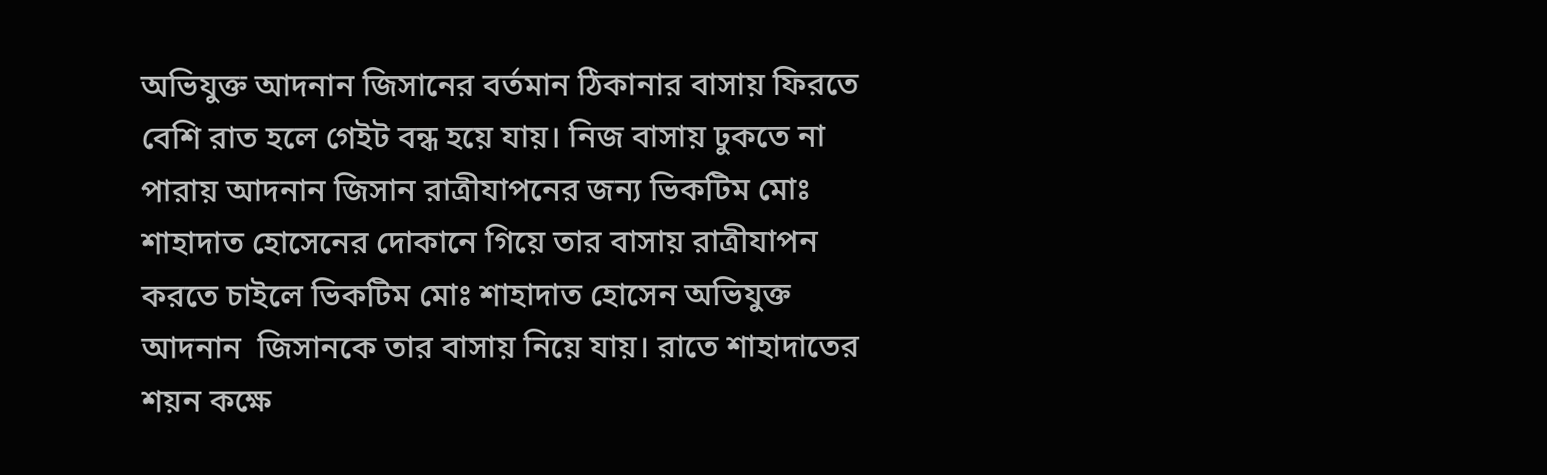অভিযুক্ত আদনান জিসানের বর্তমান ঠিকানার বাসায় ফিরতে বেশি রাত হলে গেইট বন্ধ হয়ে যায়। নিজ বাসায় ঢুকতে না পারায় আদনান জিসান রাত্রীযাপনের জন্য ভিকটিম মোঃ শাহাদাত হোসেনের দোকানে গিয়ে তার বাসায় রাত্রীযাপন করতে চাইলে ভিকটিম মোঃ শাহাদাত হোসেন অভিযুক্ত আদনান  জিসানকে তার বাসায় নিয়ে যায়। রাতে শাহাদাতের শয়ন কক্ষে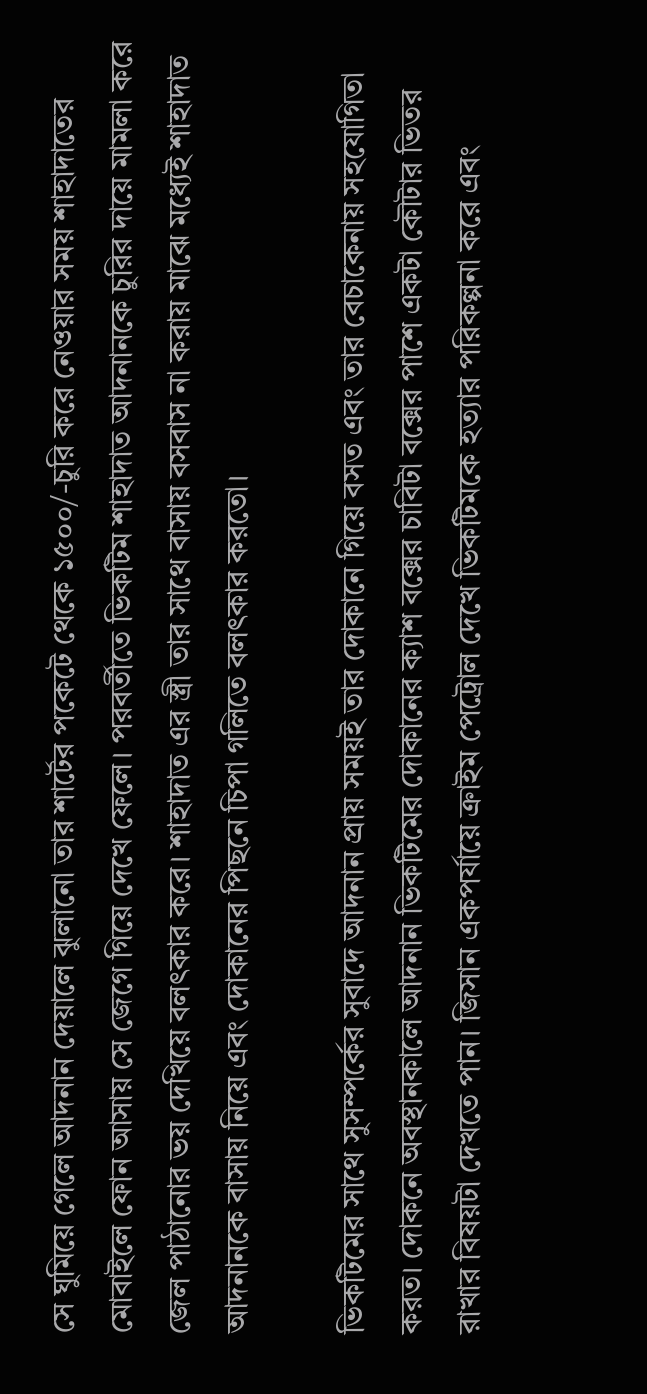সে ঘুমিয়ে গেলে আদনান দেয়ালে ঝুলানো তার শার্টের পকেটে থেকে ১৫০০/-চুরি করে নেওয়ার সময় শাহাদাতের মোবাইলে ফোন আসায় সে জেগে গিয়ে দেখে ফেলে। পরবর্তীতে ভিকটিম শাহাদাত আদনানকে চুরির দায়ে মামলা করে জেল পাঠানোর ভয় দেখিয়ে বলৎকার করে। শাহাদাত এর স্ত্রী তার সাথে বাসায় বসবাস না করায় মাঝে মধ্যেই শাহাদাত আদনানকে বাসায় নিয়ে এবং দোকানের পিছনে চিপা গলিতে বলৎকার করতো।

ভিকটিমের সাথে সুসম্পর্কের সুবাদে আদনান প্রায় সময়ই তার দোকানে গিয়ে বসত এবং তার বেচাকেনায় সহযোগিতা করত। দোকনে অবস্থানকালে আদনান ভিকটিমের দোকানের ক্যাশ বক্সের চাবিটা বক্সের পাশে একটা কৌটার ভিতর রাখার বিষয়টা দেখতে পান। জিসান একপর্যায়ে ক্রাইম পেট্রোল দেখে ভিকটিমকে হত্যার পরিকল্পনা করে এবং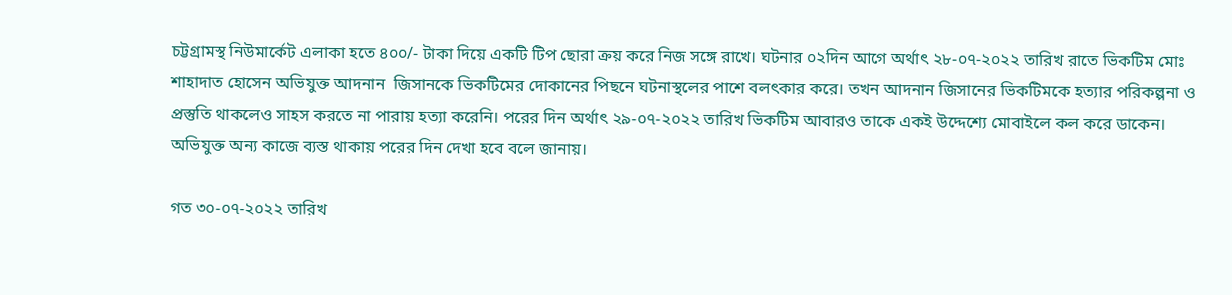চট্টগ্রামস্থ নিউমার্কেট এলাকা হতে ৪০০/- টাকা দিয়ে একটি টিপ ছোরা ক্রয় করে নিজ সঙ্গে রাখে। ঘটনার ০২দিন আগে অর্থাৎ ২৮-০৭-২০২২ তারিখ রাতে ভিকটিম মোঃ শাহাদাত হোসেন অভিযুক্ত আদনান  জিসানকে ভিকটিমের দোকানের পিছনে ঘটনাস্থলের পাশে বলৎকার করে। তখন আদনান জিসানের ভিকটিমকে হত্যার পরিকল্পনা ও প্রস্তুতি থাকলেও সাহস করতে না পারায় হত্যা করেনি। পরের দিন অর্থাৎ ২৯-০৭-২০২২ তারিখ ভিকটিম আবারও তাকে একই উদ্দেশ্যে মোবাইলে কল করে ডাকেন। অভিযুক্ত অন্য কাজে ব্যস্ত থাকায় পরের দিন দেখা হবে বলে জানায়।

গত ৩০-০৭-২০২২ তারিখ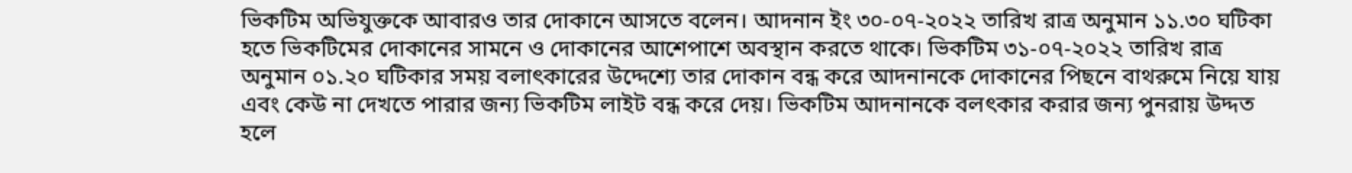ভিকটিম অভিযুক্তকে আবারও তার দোকানে আসতে বলেন। আদনান ইং ৩০-০৭-২০২২ তারিখ রাত্র অনুমান ১১.৩০ ঘটিকা হতে ভিকটিমের দোকানের সামনে ও দোকানের আশেপাশে অবস্থান করতে থাকে। ভিকটিম ৩১-০৭-২০২২ তারিখ রাত্র অনুমান ০১.২০ ঘটিকার সময় বলাৎকারের উদ্দেশ্যে তার দোকান বন্ধ করে আদনানকে দোকানের পিছনে বাথরুমে নিয়ে যায় এবং কেউ না দেখতে পারার জন্য ভিকটিম লাইট বন্ধ করে দেয়। ভিকটিম আদনানকে বলৎকার করার জন্য পুনরায় উদ্দত হলে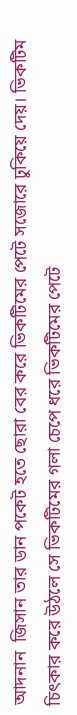আদনান  জিসান তার ডান পকেট হতে ছোরা বের করে ভিকটিমের পেটে সজোরে ঢুকিয়ে দেয়। ভিকটিম চিৎকার করে উঠলে সে ভিকটিমের গলা চেপে ধরে ভিকটিমের পেটে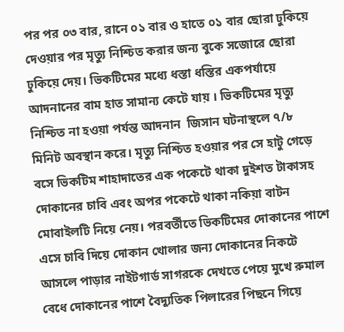পর পর ০৩ বার, রানে ০১ বার ও হাতে ০১ বার ছোরা ঢুকিয়ে দেওয়ার পর মৃত্যু নিশ্চিত করার জন্য বুকে সজোরে ছোরা ঢুকিয়ে দেয়। ভিকটিমের মধ্যে ধস্তা ধস্তির একপর্যায়ে আদনানের বাম হাত সামান্য কেটে যায় । ভিকটিমের মৃত্যু নিশ্চিত না হওয়া পর্যন্ত আদনান  জিসান ঘটনাস্থলে ৭/৮ মিনিট অবস্থান করে। মৃত্যু নিশ্চিত হওয়ার পর সে হাটু গেড়ে বসে ভিকটিম শাহাদাতের এক পকেটে থাকা দুইশত টাকাসহ দোকানের চাবি এবং অপর পকেটে থাকা নকিয়া বাটন মোবাইলটি নিয়ে নেয়। পরবর্তীতে ভিকটিমের দোকানের পাশে এসে চাবি দিয়ে দোকান খোলার জন্য দোকানের নিকটে আসলে পাড়ার নাইটগার্ড সাগরকে দেখতে পেয়ে মুখে রুমাল বেধে দোকানের পাশে বৈদ্যুতিক পিলারের পিছনে গিয়ে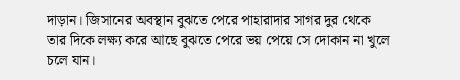দাড়ান। জিসানের অবস্থান বুঝতে পেরে পাহারাদার সাগর দুর থেকে তার দিকে লক্ষ্য করে আছে বুঝতে পেরে ভয় পেয়ে সে দোকান না খুলে চলে যান।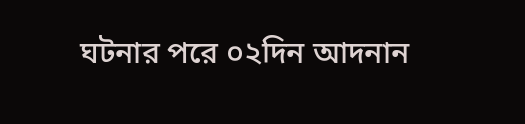ঘটনার পরে ০২দিন আদনান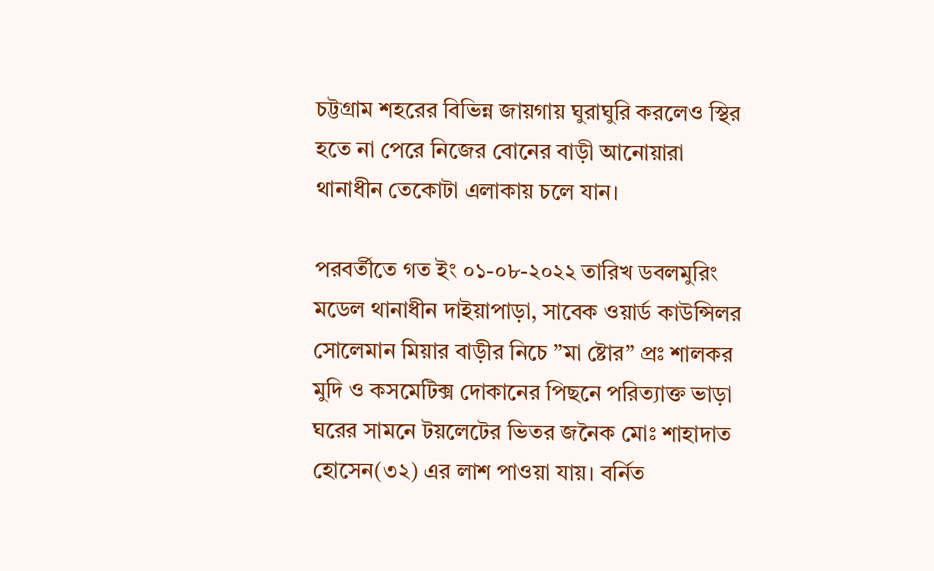চট্টগ্রাম শহরের বিভিন্ন জায়গায় ঘুরাঘুরি করলেও স্থির হতে না পেরে নিজের বোনের বাড়ী আনোয়ারা থানাধীন তেকোটা এলাকায় চলে যান।

পরবর্তীতে গত ইং ০১-০৮-২০২২ তারিখ ডবলমুরিং মডেল থানাধীন দাইয়াপাড়া, সাবেক ওয়ার্ড কাউন্সিলর সোলেমান মিয়ার বাড়ীর নিচে ”মা ষ্টোর” প্রঃ শালকর মুদি ও কসমেটিক্স দোকানের পিছনে পরিত্যাক্ত ভাড়া ঘরের সামনে টয়লেটের ভিতর জনৈক মোঃ শাহাদাত হোসেন(৩২) এর লাশ পাওয়া যায়। বর্নিত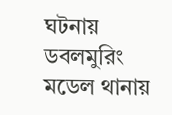ঘটনায় ডবলমুরিং মডেল থানায়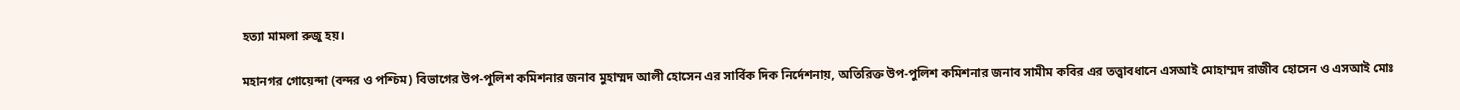হত্যা মামলা রুজু হয়।

মহানগর গোয়েন্দা (বন্দর ও পশ্চিম) বিভাগের উপ-পুলিশ কমিশনার জনাব মুহাম্মদ আলী হোসেন এর সার্বিক দিক নির্দেশনায়, অতিরিক্ত উপ-পুলিশ কমিশনার জনাব সামীম কবির এর তত্ত্বাবধানে এসআই মোহাম্মদ রাজীব হোসেন ও এসআই মোঃ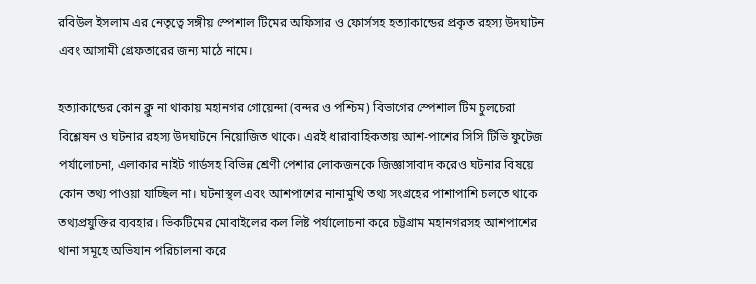রবিউল ইসলাম এর নেতৃত্বে সঙ্গীয় স্পেশাল টিমের অফিসার ও ফোর্সসহ হত্যাকান্ডের প্রকৃত রহস্য উদঘাটন এবং আসামী গ্রেফতারের জন্য মাঠে নামে।

হত্যাকান্ডের কোন ক্লু না থাকায় মহানগর গোয়েন্দা (বন্দর ও পশ্চিম) বিভাগের স্পেশাল টিম চুলচেরা বিশ্লেষন ও ঘটনার রহস্য উদঘাটনে নিয়োজিত থাকে। এরই ধারাবাহিকতায় আশ-পাশের সিসি টিভি ফুটেজ পর্যালোচনা, এলাকার নাইট গার্ডসহ বিভিন্ন শ্রেণী পেশার লোকজনকে জিজ্ঞাসাবাদ করেও ঘটনার বিষয়ে কোন তথ্য পাওয়া যাচ্ছিল না। ঘটনাস্থল এবং আশপাশের নানামুখি তথ্য সংগ্রহের পাশাপাশি চলতে থাকে তথ্যপ্রযুক্তির ব্যবহার। ভিকটিমের মোবাইলের কল লিষ্ট পর্যালোচনা করে চট্টগ্রাম মহানগরসহ আশপাশের থানা সমূহে অভিযান পরিচালনা করে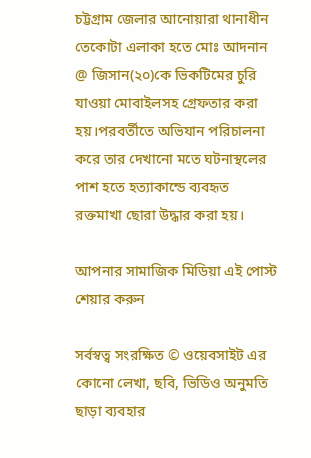চট্টগ্রাম জেলার আনোয়ারা থানাধীন তেকোটা এলাকা হতে মোঃ আদনান @ জিসান(২০)কে ভিকটিমের চুরি যাওয়া মোবাইলসহ গ্রেফতার করা হয়।পরবর্তীতে অভিযান পরিচালনা করে তার দেখানো মতে ঘটনাস্থলের পাশ হতে হত্যাকান্ডে ব্যবহৃত রক্তমাখা ছোরা উদ্ধার করা হয়।

আপনার সামাজিক মিডিয়া এই পোস্ট শেয়ার করুন

সর্বস্বত্ব সংরক্ষিত © ওয়েবসাইট এর কোনো লেখা, ছবি, ভিডিও অনুমতি ছাড়া ব্যবহার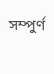সম্পুর্ণ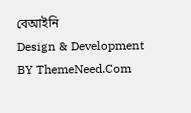বেআইনি
Design & Development BY ThemeNeed.Com